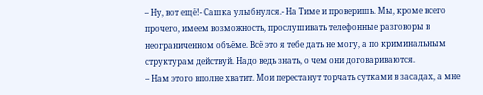– Ну, вот ещё!- Сашка улыбнулся.- На Тиме и проверишь. Мы, кроме всего прочего, имеем возможность, прослушивать телефонные разговоры в неограниченном объёме. Всё это я тебе дать не могу, а по криминальным структурам действуй. Надо ведь знать, о чем они договариваются.
– Нам этого вполне хватит. Мои перестанут торчать сутками в засадах, а мне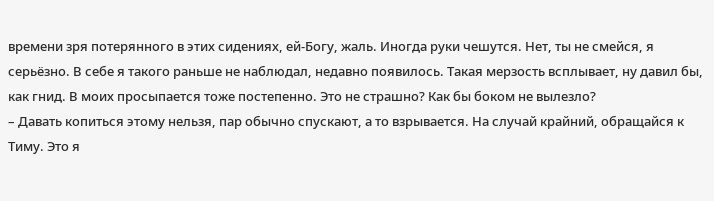времени зря потерянного в этих сидениях, ей-Богу, жаль. Иногда руки чешутся. Нет, ты не смейся, я серьёзно. В себе я такого раньше не наблюдал, недавно появилось. Такая мерзость всплывает, ну давил бы, как гнид. В моих просыпается тоже постепенно. Это не страшно? Как бы боком не вылезло?
– Давать копиться этому нельзя, пар обычно спускают, а то взрывается. На случай крайний, обращайся к Тиму. Это я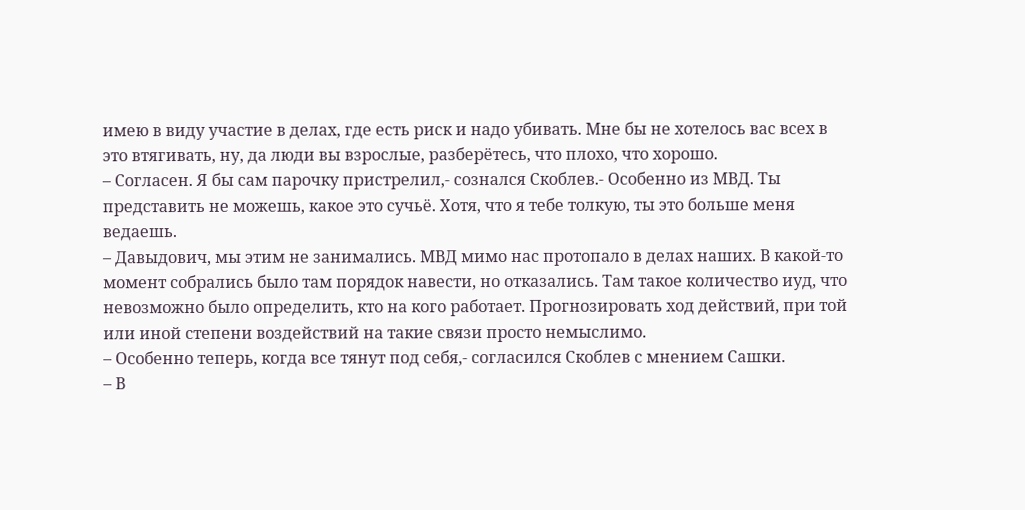имею в виду участие в делах, где есть риск и надо убивать. Мне бы не хотелось вас всех в это втягивать, ну, да люди вы взрослые, разберётесь, что плохо, что хорошо.
– Согласен. Я бы сам парочку пристрелил,- сознался Скоблев.- Особенно из МВД. Ты представить не можешь, какое это сучьё. Хотя, что я тебе толкую, ты это больше меня ведаешь.
– Давыдович, мы этим не занимались. МВД мимо нас протопало в делах наших. В какой-то момент собрались было там порядок навести, но отказались. Там такое количество иуд, что невозможно было определить, кто на кого работает. Прогнозировать ход действий, при той или иной степени воздействий на такие связи просто немыслимо.
– Особенно теперь, когда все тянут под себя,- согласился Скоблев с мнением Сашки.
– В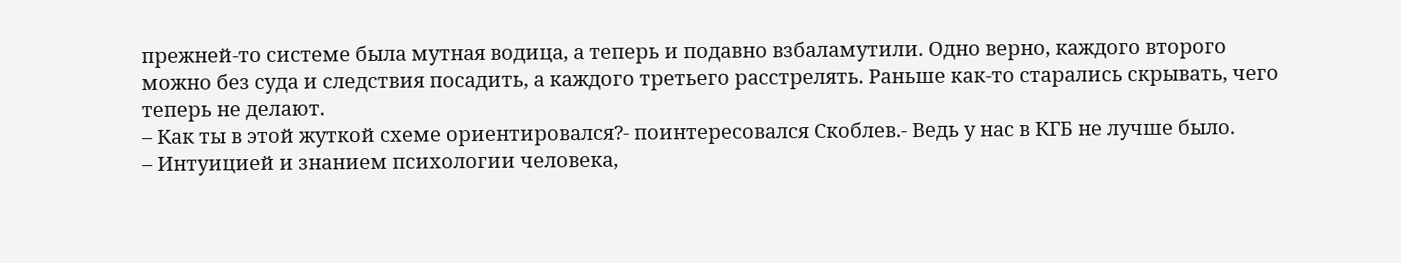прежней-то системе была мутная водица, а теперь и подавно взбаламутили. Одно верно, каждого второго можно без суда и следствия посадить, а каждого третьего расстрелять. Раньше как-то старались скрывать, чего теперь не делают.
– Как ты в этой жуткой схеме ориентировался?- поинтересовался Скоблев.- Ведь у нас в КГБ не лучше было.
– Интуицией и знанием психологии человека,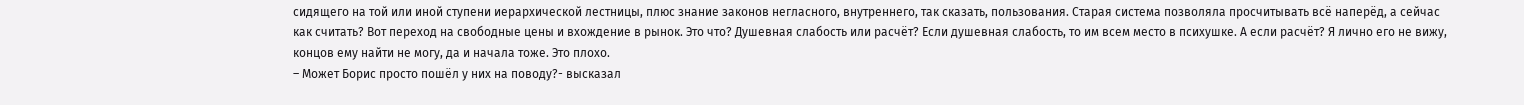сидящего на той или иной ступени иерархической лестницы, плюс знание законов негласного, внутреннего, так сказать, пользования. Старая система позволяла просчитывать всё наперёд, а сейчас как считать? Вот переход на свободные цены и вхождение в рынок. Это что? Душевная слабость или расчёт? Если душевная слабость, то им всем место в психушке. А если расчёт? Я лично его не вижу, концов ему найти не могу, да и начала тоже. Это плохо.
– Может Борис просто пошёл у них на поводу?- высказал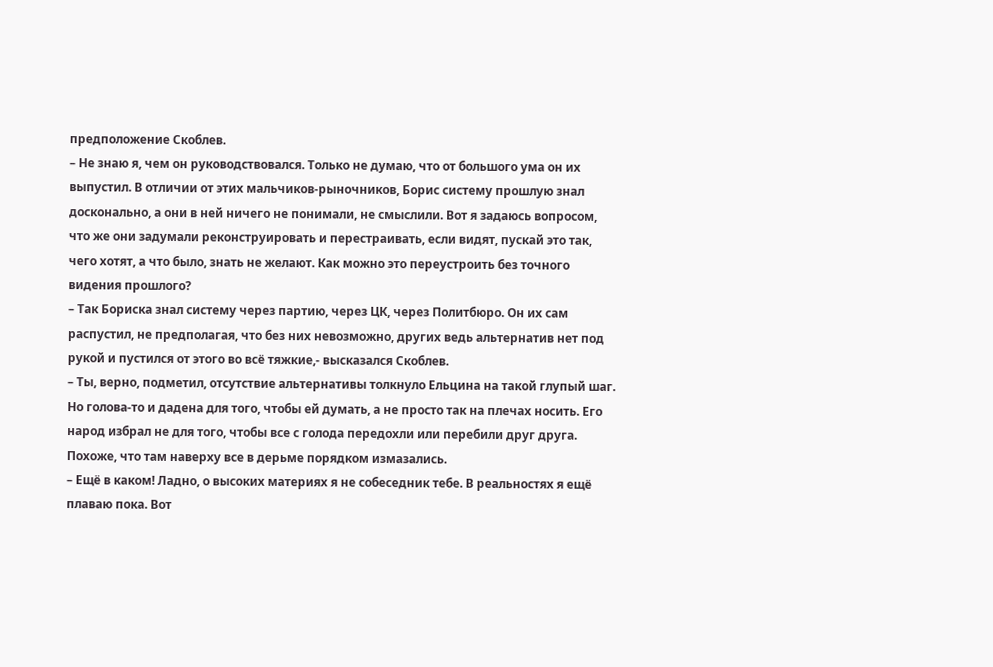предположение Скоблев.
– Не знаю я, чем он руководствовался. Только не думаю, что от большого ума он их выпустил. В отличии от этих мальчиков-рыночников, Борис систему прошлую знал досконально, а они в ней ничего не понимали, не смыслили. Вот я задаюсь вопросом, что же они задумали реконструировать и перестраивать, если видят, пускай это так, чего хотят, а что было, знать не желают. Как можно это переустроить без точного видения прошлого?
– Так Бориска знал систему через партию, через ЦК, через Политбюро. Он их сам распустил, не предполагая, что без них невозможно, других ведь альтернатив нет под рукой и пустился от этого во всё тяжкие,- высказался Скоблев.
– Ты, верно, подметил, отсутствие альтернативы толкнуло Ельцина на такой глупый шаг. Но голова-то и дадена для того, чтобы ей думать, а не просто так на плечах носить. Его народ избрал не для того, чтобы все с голода передохли или перебили друг друга. Похоже, что там наверху все в дерьме порядком измазались.
– Ещё в каком! Ладно, о высоких материях я не собеседник тебе. В реальностях я ещё плаваю пока. Вот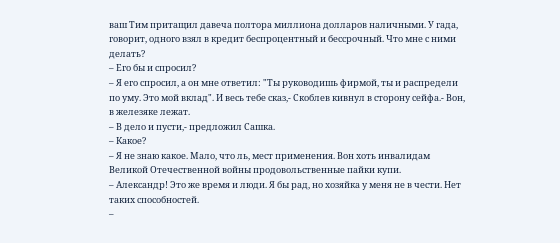ваш Тим притащил давеча полтора миллиона долларов наличными. У гада, говорит, одного взял в кредит беспроцентный и бессрочный. Что мне с ними делать?
– Его бы и спросил?
– Я его спросил, а он мне ответил: "Ты руководишь фирмой, ты и распредели по уму. Это мой вклад". И весь тебе сказ,- Скоблев кивнул в сторону сейфа.- Вон, в железяке лежат.
– В дело и пусти,- предложил Сашка.
– Какое?
– Я не знаю какое. Мало, что ль, мест применения. Вон хоть инвалидам Великой Отечественной войны продовольственные пайки купи.
– Александр! Это же время и люди. Я бы рад, но хозяйка у меня не в чести. Нет таких способностей.
–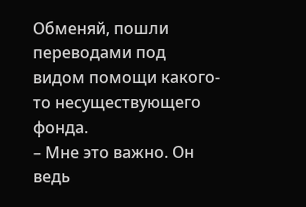Обменяй, пошли переводами под видом помощи какого-то несуществующего фонда.
– Мне это важно. Он ведь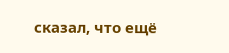сказал, что ещё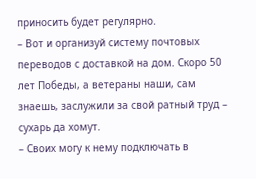приносить будет регулярно.
– Вот и организуй систему почтовых переводов с доставкой на дом. Скоро 50 лет Победы, а ветераны наши, сам знаешь, заслужили за свой ратный труд – сухарь да хомут.
– Своих могу к нему подключать в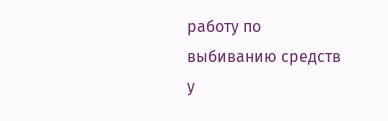работу по выбиванию средств у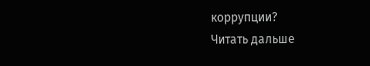коррупции?
Читать дальше